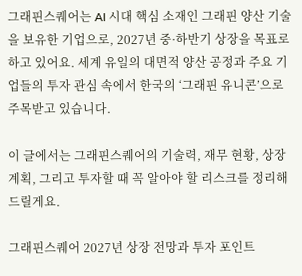그래핀스퀘어는 AI 시대 핵심 소재인 그래핀 양산 기술을 보유한 기업으로, 2027년 중·하반기 상장을 목표로 하고 있어요. 세계 유일의 대면적 양산 공정과 주요 기업들의 투자 관심 속에서 한국의 ‘그래핀 유니콘’으로 주목받고 있습니다.

이 글에서는 그래핀스퀘어의 기술력, 재무 현황, 상장 계획, 그리고 투자할 때 꼭 알아야 할 리스크를 정리해드릴게요.

그래핀스퀘어 2027년 상장 전망과 투자 포인트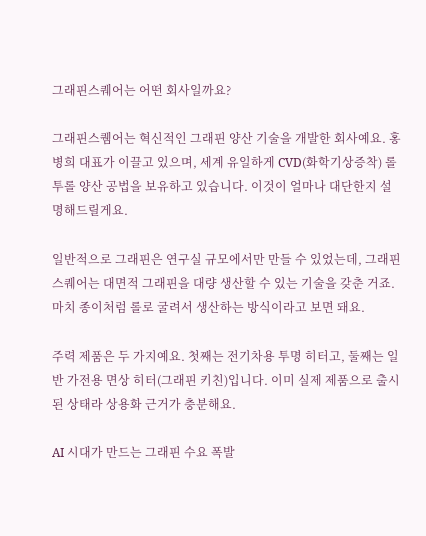그래핀스퀘어는 어떤 회사일까요?

그래핀스퀨어는 혁신적인 그래핀 양산 기술을 개발한 회사예요. 홍병희 대표가 이끌고 있으며, 세계 유일하게 CVD(화학기상증착) 롤투롤 양산 공법을 보유하고 있습니다. 이것이 얼마나 대단한지 설명해드릴게요.

일반적으로 그래핀은 연구실 규모에서만 만들 수 있었는데, 그래핀스퀘어는 대면적 그래핀을 대량 생산할 수 있는 기술을 갖춘 거죠. 마치 종이처럼 롤로 굴려서 생산하는 방식이라고 보면 돼요.

주력 제품은 두 가지예요. 첫째는 전기차용 투명 히터고, 둘째는 일반 가전용 면상 히터(그래핀 키친)입니다. 이미 실제 제품으로 출시된 상태라 상용화 근거가 충분해요.

AI 시대가 만드는 그래핀 수요 폭발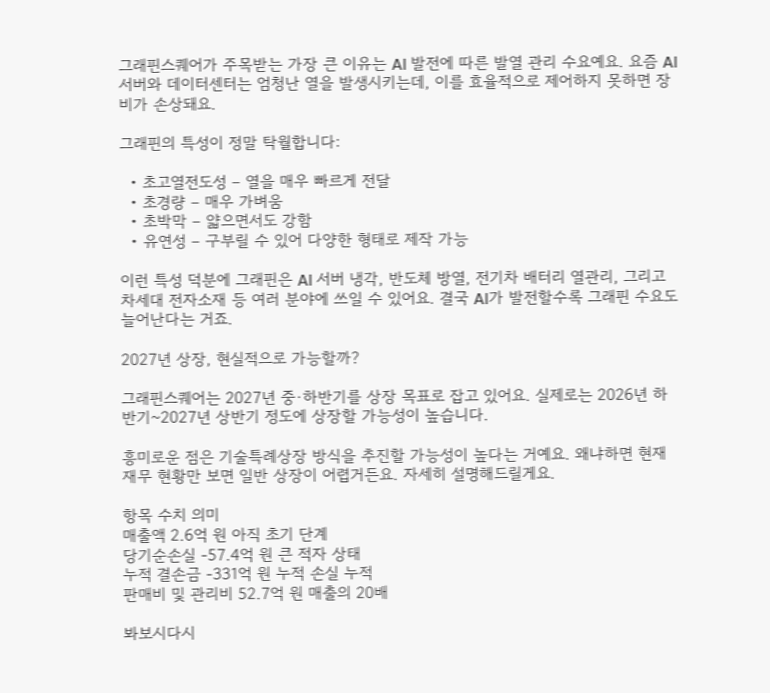그래핀스퀘어가 주목받는 가장 큰 이유는 AI 발전에 따른 발열 관리 수요예요. 요즘 AI 서버와 데이터센터는 엄청난 열을 발생시키는데, 이를 효율적으로 제어하지 못하면 장비가 손상돼요.

그래핀의 특성이 정말 탁월합니다:

  • 초고열전도성 – 열을 매우 빠르게 전달
  • 초경량 – 매우 가벼움
  • 초박막 – 얇으면서도 강함
  • 유연성 – 구부릴 수 있어 다양한 형태로 제작 가능

이런 특성 덕분에 그래핀은 AI 서버 냉각, 반도체 방열, 전기차 배터리 열관리, 그리고 차세대 전자소재 등 여러 분야에 쓰일 수 있어요. 결국 AI가 발전할수록 그래핀 수요도 늘어난다는 거죠.

2027년 상장, 현실적으로 가능할까?

그래핀스퀘어는 2027년 중·하반기를 상장 목표로 잡고 있어요. 실제로는 2026년 하반기~2027년 상반기 정도에 상장할 가능성이 높습니다.

흥미로운 점은 기술특례상장 방식을 추진할 가능성이 높다는 거예요. 왜냐하면 현재 재무 현황만 보면 일반 상장이 어렵거든요. 자세히 설명해드릴게요.

항목 수치 의미
매출액 2.6억 원 아직 초기 단계
당기순손실 -57.4억 원 큰 적자 상태
누적 결손금 -331억 원 누적 손실 누적
판매비 및 관리비 52.7억 원 매출의 20배

봐보시다시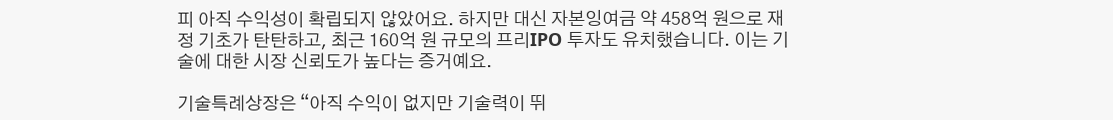피 아직 수익성이 확립되지 않았어요. 하지만 대신 자본잉여금 약 458억 원으로 재정 기초가 탄탄하고, 최근 160억 원 규모의 프리IPO 투자도 유치했습니다. 이는 기술에 대한 시장 신뢰도가 높다는 증거예요.

기술특례상장은 “아직 수익이 없지만 기술력이 뛰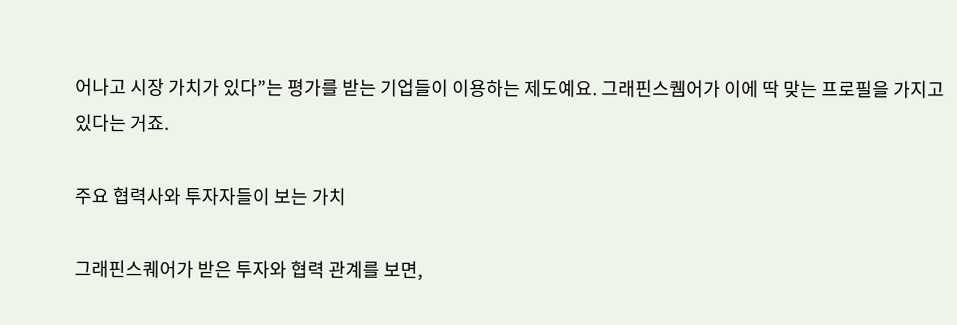어나고 시장 가치가 있다”는 평가를 받는 기업들이 이용하는 제도예요. 그래핀스퀨어가 이에 딱 맞는 프로필을 가지고 있다는 거죠.

주요 협력사와 투자자들이 보는 가치

그래핀스퀘어가 받은 투자와 협력 관계를 보면,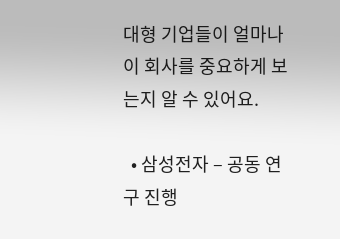대형 기업들이 얼마나 이 회사를 중요하게 보는지 알 수 있어요.

  • 삼성전자 – 공동 연구 진행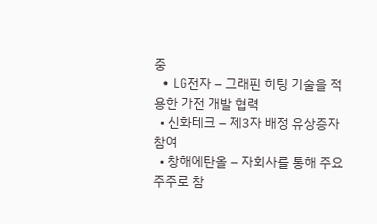중
  • LG전자 – 그래핀 히팅 기술을 적용한 가전 개발 협력
  • 신화테크 – 제3자 배정 유상증자 참여
  • 창해에탄올 – 자회사를 통해 주요 주주로 참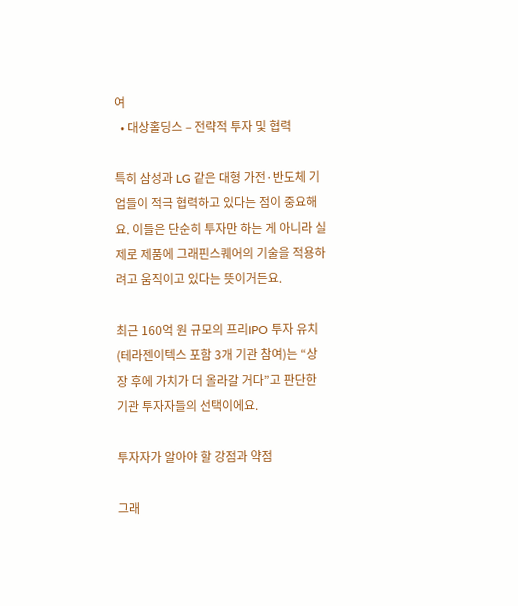여
  • 대상홀딩스 – 전략적 투자 및 협력

특히 삼성과 LG 같은 대형 가전·반도체 기업들이 적극 협력하고 있다는 점이 중요해요. 이들은 단순히 투자만 하는 게 아니라 실제로 제품에 그래핀스퀘어의 기술을 적용하려고 움직이고 있다는 뜻이거든요.

최근 160억 원 규모의 프리IPO 투자 유치(테라젠이텍스 포함 3개 기관 참여)는 “상장 후에 가치가 더 올라갈 거다”고 판단한 기관 투자자들의 선택이에요.

투자자가 알아야 할 강점과 약점

그래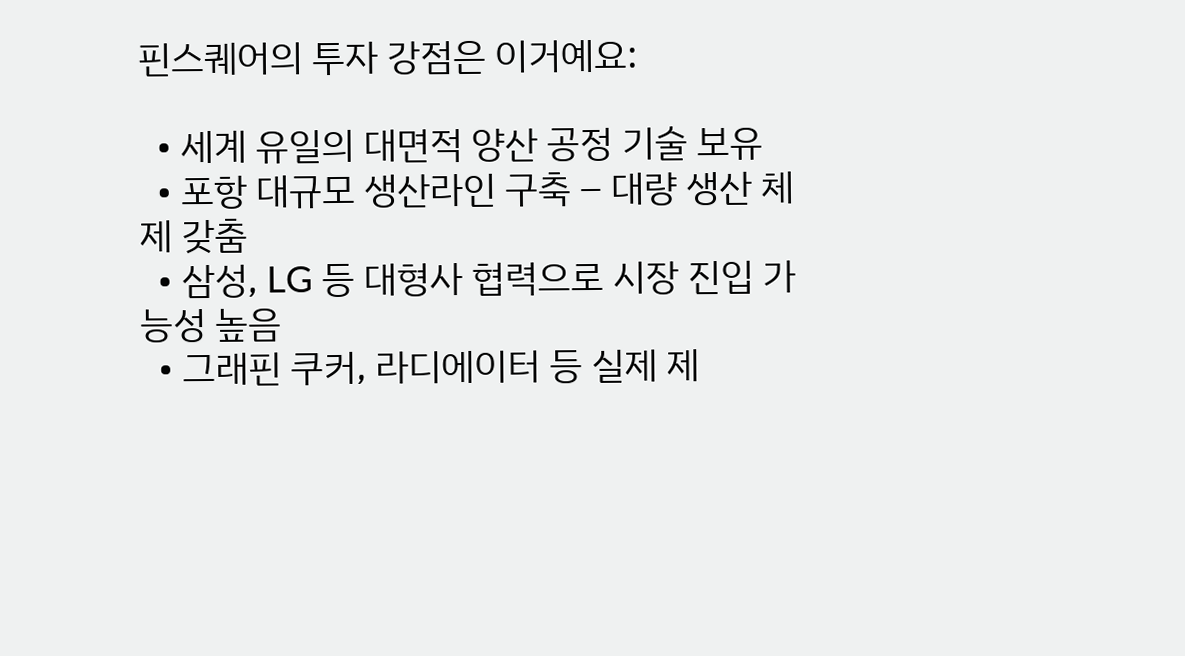핀스퀘어의 투자 강점은 이거예요:

  • 세계 유일의 대면적 양산 공정 기술 보유
  • 포항 대규모 생산라인 구축 – 대량 생산 체제 갖춤
  • 삼성, LG 등 대형사 협력으로 시장 진입 가능성 높음
  • 그래핀 쿠커, 라디에이터 등 실제 제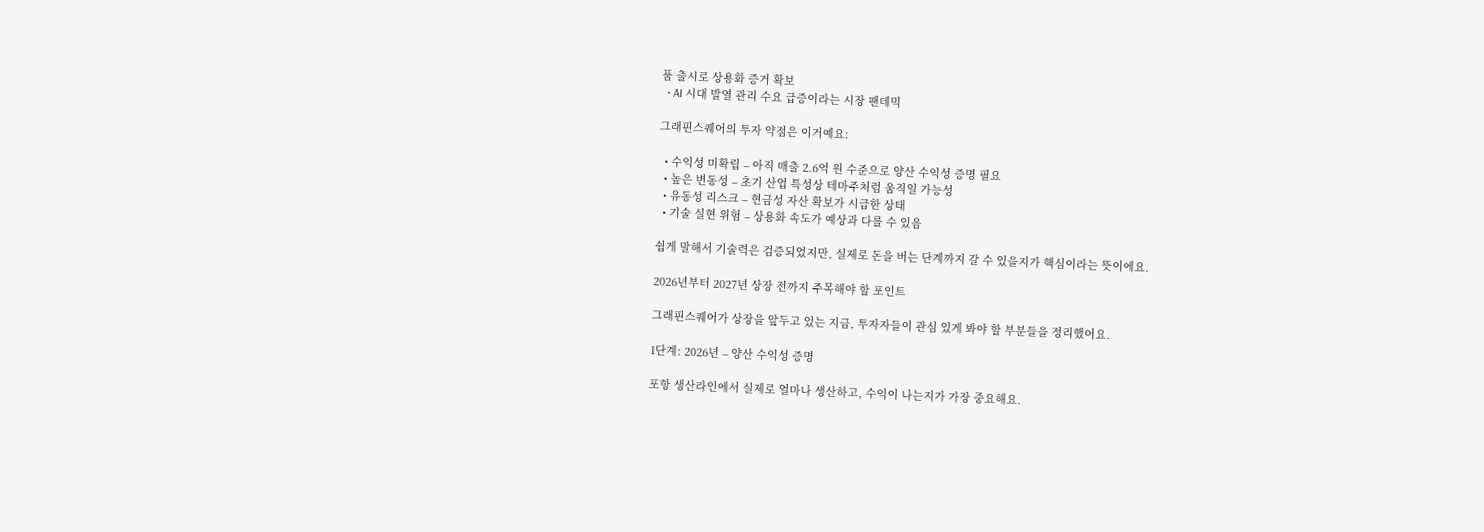품 출시로 상용화 증거 확보
  • AI 시대 발열 관리 수요 급증이라는 시장 팬데믹

그래핀스퀘어의 투자 약점은 이거예요:

  • 수익성 미확립 – 아직 매출 2.6억 원 수준으로 양산 수익성 증명 필요
  • 높은 변동성 – 초기 산업 특성상 테마주처럼 움직일 가능성
  • 유동성 리스크 – 현금성 자산 확보가 시급한 상태
  • 기술 실현 위험 – 상용화 속도가 예상과 다를 수 있음

쉽게 말해서 기술력은 검증되었지만, 실제로 돈을 버는 단계까지 갈 수 있을지가 핵심이라는 뜻이에요.

2026년부터 2027년 상장 전까지 주목해야 할 포인트

그래핀스퀘어가 상장을 앞두고 있는 지금, 투자자들이 관심 있게 봐야 할 부분들을 정리했어요.

1단계: 2026년 – 양산 수익성 증명

포항 생산라인에서 실제로 얼마나 생산하고, 수익이 나는지가 가장 중요해요.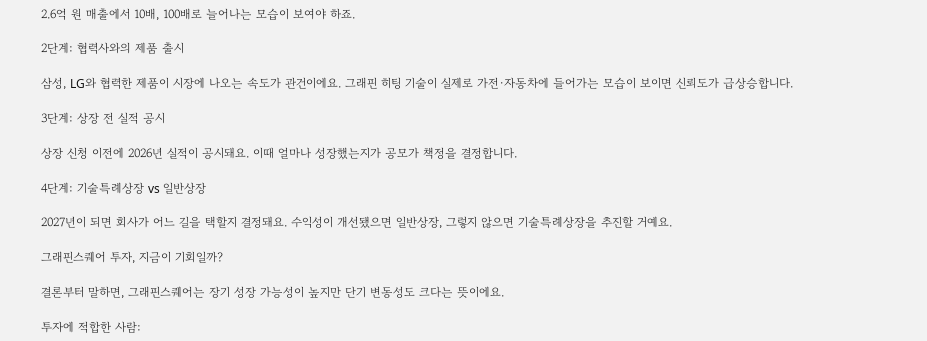2.6억 원 매출에서 10배, 100배로 늘어나는 모습이 보여야 하죠.

2단계: 협력사와의 제품 출시

삼성, LG와 협력한 제품이 시장에 나오는 속도가 관건이에요. 그래핀 히팅 기술이 실제로 가전·자동차에 들어가는 모습이 보이면 신뢰도가 급상승합니다.

3단계: 상장 전 실적 공시

상장 신청 이전에 2026년 실적이 공시돼요. 이때 얼마나 성장했는지가 공모가 책정을 결정합니다.

4단계: 기술특례상장 vs 일반상장

2027년이 되면 회사가 어느 길을 택할지 결정돼요. 수익성이 개선됐으면 일반상장, 그렇지 않으면 기술특례상장을 추진할 거예요.

그래핀스퀘어 투자, 지금이 기회일까?

결론부터 말하면, 그래핀스퀘어는 장기 성장 가능성이 높지만 단기 변동성도 크다는 뜻이에요.

투자에 적합한 사람: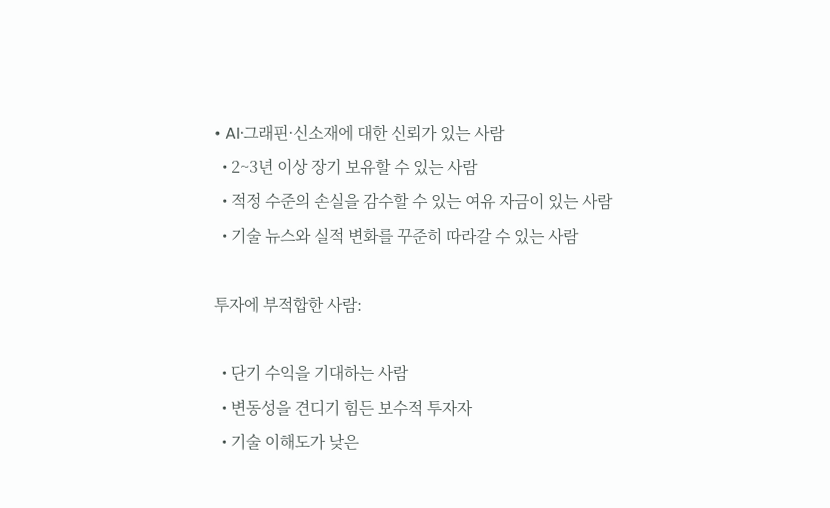• AI·그래핀·신소재에 대한 신뢰가 있는 사람
  • 2~3년 이상 장기 보유할 수 있는 사람
  • 적정 수준의 손실을 감수할 수 있는 여유 자금이 있는 사람
  • 기술 뉴스와 실적 변화를 꾸준히 따라갈 수 있는 사람

투자에 부적합한 사람:

  • 단기 수익을 기대하는 사람
  • 변동성을 견디기 힘든 보수적 투자자
  • 기술 이해도가 낮은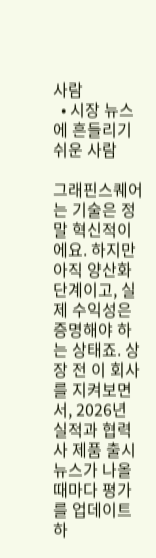사람
  • 시장 뉴스에 흔들리기 쉬운 사람

그래핀스퀘어는 기술은 정말 혁신적이에요. 하지만 아직 양산화 단계이고, 실제 수익성은 증명해야 하는 상태죠. 상장 전 이 회사를 지켜보면서, 2026년 실적과 협력사 제품 출시 뉴스가 나올 때마다 평가를 업데이트하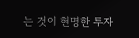는 것이 현명한 투자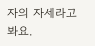자의 자세라고 봐요.